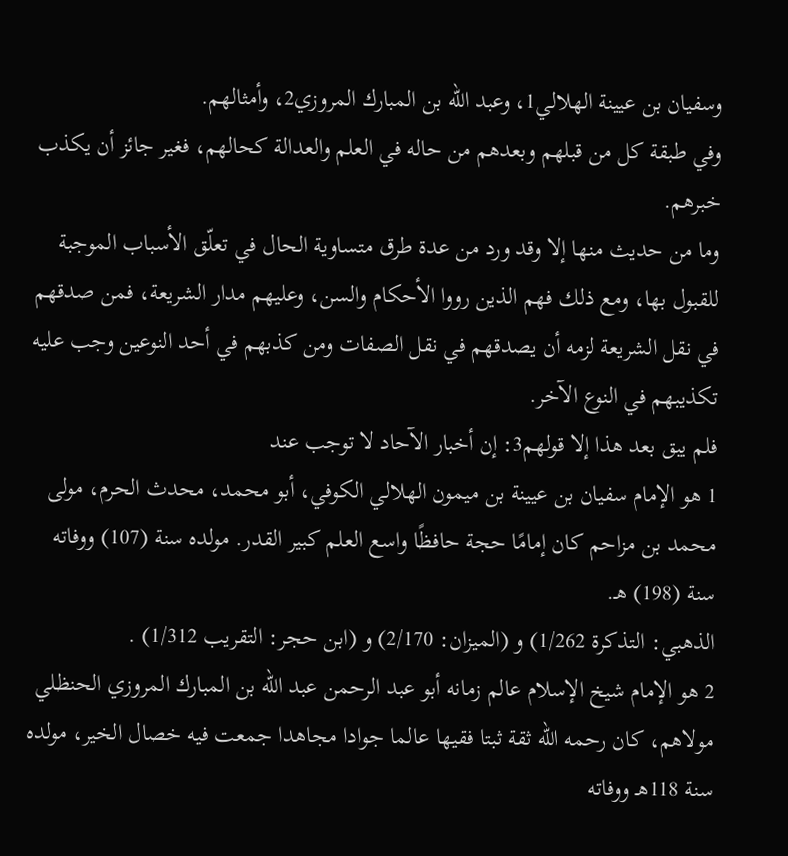وسفيان بن عيينة الهلالي1، وعبد الله بن المبارك المروزي2، وأمثالهم.
وفي طبقة كل من قبلهم وبعدهم من حاله في العلم والعدالة كحالهم، فغير جائز أن يكذب خبرهم.
وما من حديث منها إلا وقد ورد من عدة طرق متساوية الحال في تعلّق الأسباب الموجبة للقبول بها، ومع ذلك فهم الذين رووا الأحكام والسن، وعليهم مدار الشريعة، فمن صدقهم في نقل الشريعة لزمه أن يصدقهم في نقل الصفات ومن كذبهم في أحد النوعين وجب عليه تكذيبهم في النوع الآخر.
فلم يبق بعد هذا إلا قولهم3: إن أخبار الآحاد لا توجب عند
1 هو الإمام سفيان بن عيينة بن ميمون الهلالي الكوفي، أبو محمد، محدث الحرم، مولى محمد بن مزاحم كان إمامًا حجة حافظًا واسع العلم كبير القدر. مولده سنة (107) ووفاته سنة (198) هـ.
الذهبي: التذكرة 1/262) و (الميزان: 2/170) و (ابن حجر: التقريب 1/312) .
2 هو الإمام شيخ الإسلام عالم زمانه أبو عبد الرحمن عبد الله بن المبارك المروزي الحنظلي مولاهم، كان رحمه الله ثقة ثبتا فقيها عالما جوادا مجاهدا جمعت فيه خصال الخير، مولده سنة 118هـ ووفاته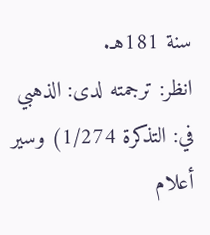سنة 181هـ.
انظر: ترجمته لدى: الذهبي في: التذكرة 1/274) وسير أعلام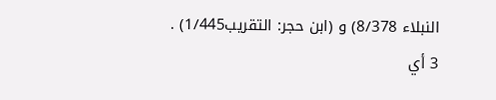النبلاء 8/378) و (ابن حجر: التقريب1/445) .
3 أي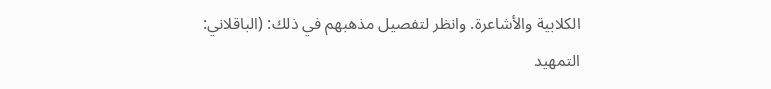الكلابية والأشاعرة. وانظر لتفصيل مذهبهم في ذلك: (الباقلاني: التمهيد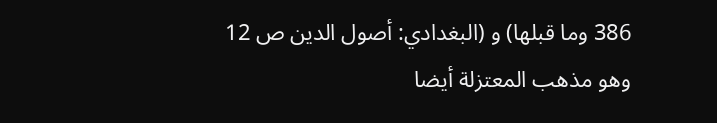386 وما قبلها) و (البغدادي: أصول الدين ص 12 وهو مذهب المعتزلة أيضا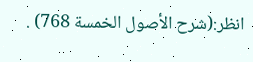انظر:(شرح الأصول الخمسة 768) .